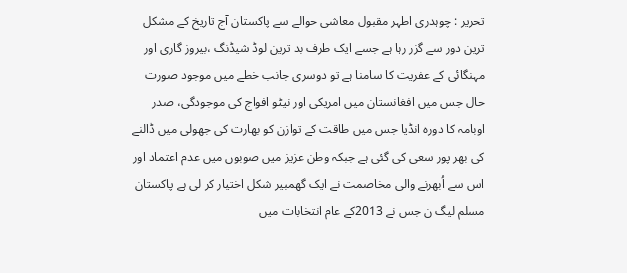تحریر : چوہدری اطہر مقبول معاشی حوالے سے پاکستان آج تاریخ کے مشکل ترین دور سے گزر رہا ہے جسے ایک طرف بد ترین لوڈ شیڈنگ ،بیروز گاری اور مہنگائی کے عفریت کا سامنا ہے تو دوسری جانب خطے میں موجود صورت حال جس میں افغانستان میں امریکی اور نیٹو افواج کی موجودگی، صدر اوبامہ کا دورہ انڈیا جس میں طاقت کے توازن کو بھارت کی جھولی میں ڈالنے کی بھر پور سعی کی گئی ہے جبکہ وطن عزیز میں صوبوں میں عدم اعتماد اور اس سے اُبھرنے والی مخاصمت نے ایک گھمبیر شکل اختیار کر لی ہے پاکستان مسلم لیگ ن جس نے 2013کے عام انتخابات میں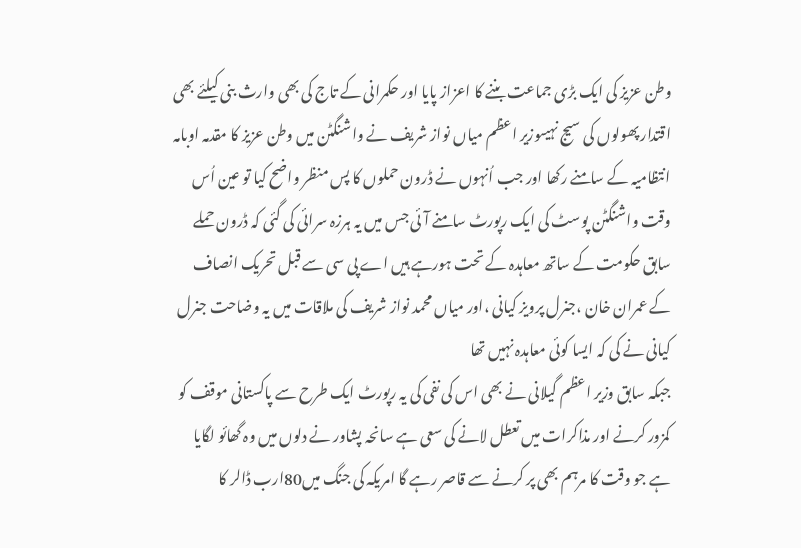وطن عزیز کی ایک بڑی جماعت بننے کا اعزاز پایا اور حکمرانی کے تاج کی بھی وارث بنی کیلئے بھی اقتدار پھولوں کی سیج نہیںوزیر اعظم میاں نواز شریف نے واشنگٹن میں وطن عزیز کا مقدمہ اوبامہ انتظامیہ کے سامنے رکھا اور جب اُنہوں نے ڈرون حملوں کا پس منظر واضح کیا تو عین اُس وقت واشنگٹن پوسٹ کی ایک رپورٹ سامنے آئی جس میں یہ ہرزہ سرائی کی گئی کہ ڈرون حملے سابق حکومت کے ساتھ معاہدہ کے تحت ہورہے ہیں اے پی سی سے قبل تحریک انصاف کے عمران خان ،جنرل پرویز کیانی ،اور میاں محمد نواز شریف کی ملاقات میں یہ وضاحت جنرل کیانی نے کی کہ ایسا کوئی معاہدہ نہیں تھا
جبکہ سابق وزیر اعظم گیلانی نے بھی اس کی نفی کی یہ رپورٹ ایک طرح سے پاکستانی موقف کو کمزور کرنے اور مذاکرات میں تعطل لانے کی سعی ہے سانحہ پشاور نے دلوں میں وہ گھائو لگایا ہے جو وقت کا مرہم بھی پر کرنے سے قاصر رہے گا امریکہ کی جنگ میں80ارب ڈالر کا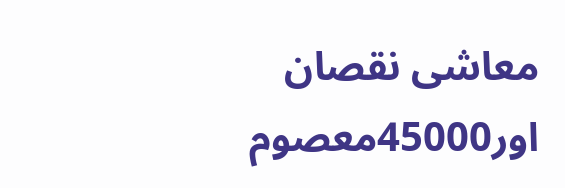معاشی نقصان اور45000معصوم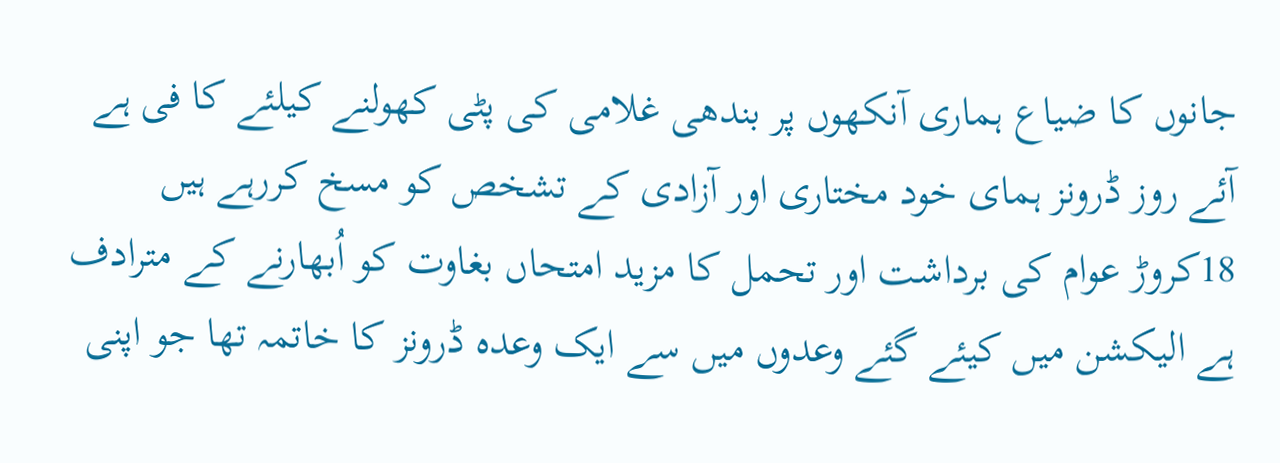جانوں کا ضیاع ہماری آنکھوں پر بندھی غلامی کی پٹی کھولنے کیلئے کا فی ہے آئے روز ڈرونز ہمای خود مختاری اور آزادی کے تشخص کو مسخ کررہے ہیں 18کروڑ عوام کی برداشت اور تحمل کا مزید امتحاں بغاوت کو اُبھارنے کے مترادف ہے الیکشن میں کیئے گئے وعدوں میں سے ایک وعدہ ڈرونز کا خاتمہ تھا جو اپنی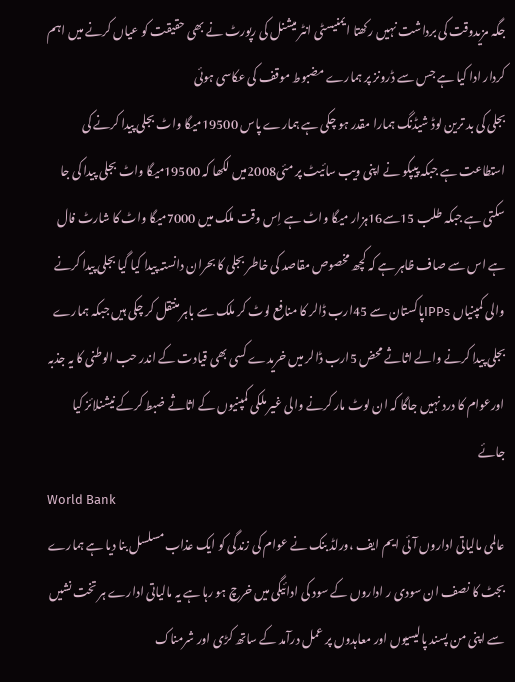جگہ مزیدوقت کی برداشت نہیں رکھتا ایمنیسٹی انٹر میشنل کی رپورٹ نے بھی حقیقت کو عیاں کرنے میں اہم کردار ادا کیا ہے جس سے ڈرونز پر ہمارے مضبوط موقف کی عکاسی ہوئی
بجلی کی بد ترین لوڈ شیڈنگ ہمارا مقدر ہو چکی ہے ہمارے پاس 19500میگا واٹ بجلی پیدا کرنے کی استطاعت ہے جبکہ پیپکو نے اپنی ویب سائیٹ پر مئی2008میں لکھا کہ 19500میگا واٹ بجلی پیدا کی جا سکتی ہے جبکہ طلب 15سے16ہزار میگا واٹ ہے اِس وقت ملک میں 7000میگا واٹ کا شارٹ فال ہے اس سے صاف ظاہر ہے کہ کچھ مخصوص مقاصد کی خاطر بجلی کا بحران دانستہ پیدا کیا گیا بجلی پیدا کرنے والی کمپنیاں IPPsپاکستان سے 45ارب ڈالر کا منافع لوٹ کر ملک سے باہر منتقل کر چکی ہیں جبکہ ہمارے بجلی پیدا کرنے والے اثاثے محض 5ارب ڈالر میں خریدے کسی بھی قیادت کے اندر حب الوطنی کا یہ جذبہ اورعوام کا درد نہیں جاگا کہ ان لوٹ مار کرنے والی غیر ملکی کمپنیوں کے اثاثے ضبط کرکے نیشنلائز کیا جائے
World Bank
عالمی مالیاتی اداروں آئی ایم ایف ،ورلڈ بنک نے عوام کی زندگی کو ایک عذاب مسلسل بنا دیا ہے ہمارے بجٹ کا نصف ان سودی ر اداروں کے سود کی ادائیگی میں خرچ ہو رہا ہے یہ مالیاتی ادارے ہر تخت نشیں سے اپنی من پسند پالیسیوں اور معاہدوں پر عمل درآمد کے ساتھ کڑی اور شرمناک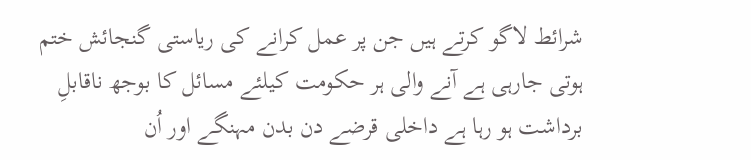شرائط لاگو کرتے ہیں جن پر عمل کرانے کی ریاستی گنجائش ختم ہوتی جارہی ہے آنے والی ہر حکومت کیلئے مسائل کا بوجھ ناقابلِ برداشت ہو رہا ہے داخلی قرضے دن بدن مہنگے اور اُن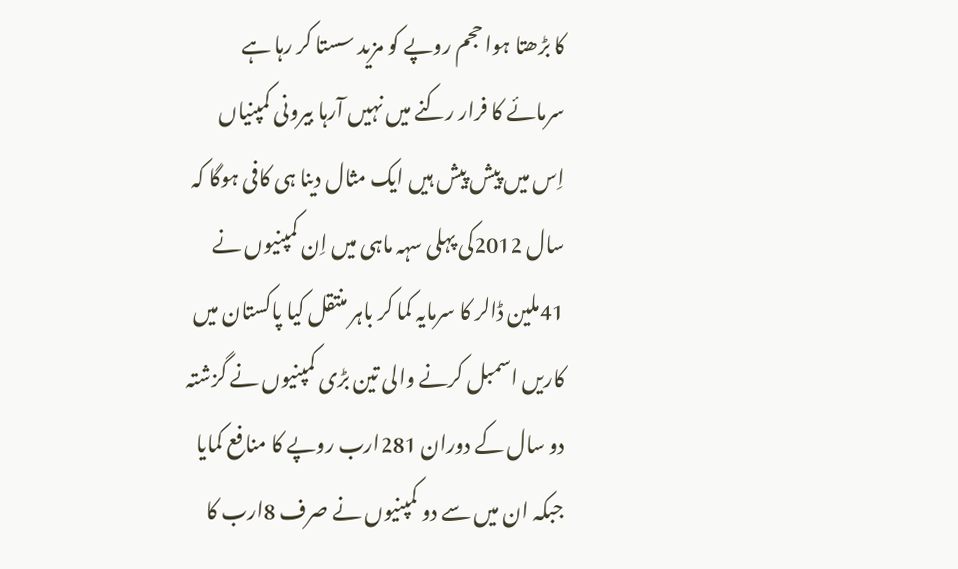کا بڑھتا ہوا حجم روپے کو مزید سستا کر رہا ہے سرمائے کا فرار رکنے میں نہیں آرہا بیرونی کمپنیاں اِس میں پیش پیش ہیں ایک مثال دینا ہی کافی ہوگا کہ سال 2012کی پہلی سہہ ماہی میں اِن کمپنیوں نے 41ملین ڈالر کا سرمایہ کما کر باہر منتقل کیا پاکستان میں کاریں اسمبل کرنے والی تین بڑی کمپنیوں نے گزشتہ دو سال کے دوران 281ارب روپے کا منافع کمایا جبکہ ان میں سے دو کمپنیوں نے صرف 8ارب کا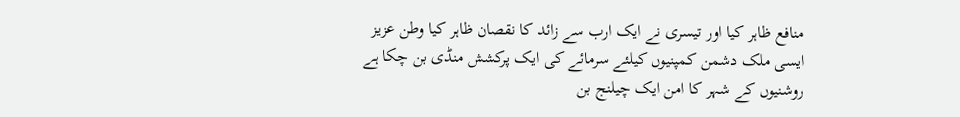منافع ظاہر کیا اور تیسری نے ایک ارب سے زائد کا نقصان ظاہر کیا وطن عزیز ایسی ملک دشمن کمپنیوں کیلئے سرمائے کی ایک پرکشش منڈی بن چکا ہے روشنیوں کے شہر کا امن ایک چیلنج بن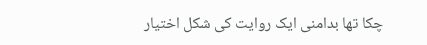چکا تھا بدامنی ایک روایت کی شکل اختیار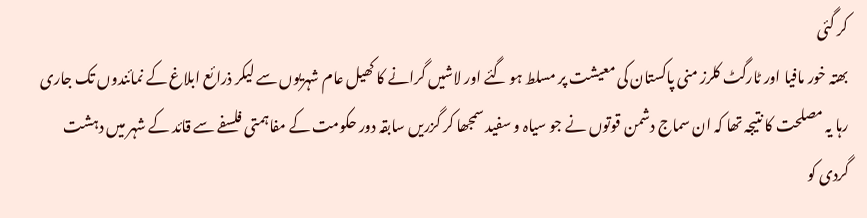کر گئی
بھتہ خور مافیا اور ٹارگٹ کلرز منی پاکستان کی معیشت پر مسلط ہو گئے اور لاشیں گرانے کا کھیل عام شہریوں سے لیکر ذرائع ابلاغ کے نمائندوں تک جاری رہا یہ مصلحت کا نتیجہ تھا کہ ان سماج دشمن قوتوں نے جو سیاہ و سفید سمجھا کر گزریں سابقہ دور حکومت کے مفاہمتی فلسفے سے قائد کے شہر میں دہشت گردی کو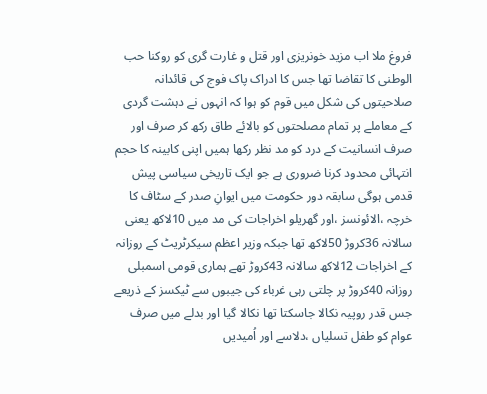فروغ ملا اب مزید خونریزی اور قتل و غارت گری کو روکنا حب الوطنی کا تقاضا تھا جس کا ادراک پاک فوج کی قائدانہ صلاحیتوں کی شکل میں قوم کو ہوا کہ انہوں نے دہشت گردی کے معاملے پر تمام مصلحتوں کو بالائے طاق رکھ کر صرف اور صرف انسانیت کے درد کو مد نظر رکھا ہمیں اپنی کابینہ کا حجم انتہائی محدود کرنا ضروری ہے جو ایک تاریخی سیاسی پیش قدمی ہوگی سابقہ دور حکومت میں ایوانِ صدر کے سٹاف کا خرچہ ،الائونسز ،اور گھریلو اخراجات کی مد میں 10لاکھ یعنی سالانہ 36کروڑ 50لاکھ تھا جبکہ وزیر اعظم سیکرٹریٹ کے روزانہ کے اخراجات 12لاکھ سالانہ 43کروڑ تھے ہماری قومی اسمبلی روزانہ 40کروڑ پر چلتی رہی غرباء کی جیبوں سے ٹیکسز کے ذریعے جس قدر روپیہ نکالا جاسکتا تھا نکالا گیا اور بدلے میں صرف عوام کو طفل تسلیاں ،دلاسے اور اُمیدیں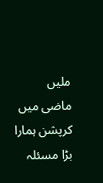ملیں
ماضی میں کرپشن ہمارا بڑا مسئلہ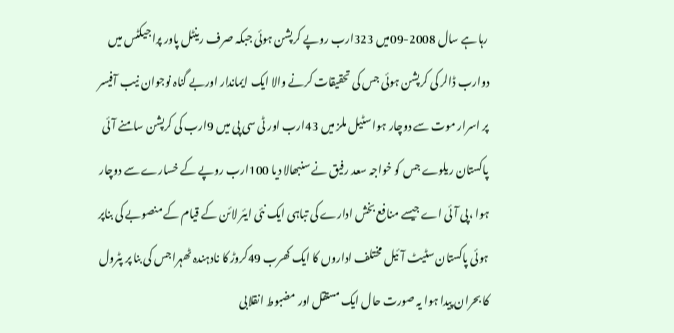رہا ہے سال 2008-09میں 323ارب روپے کرپشن ہوئی جبکہ صرف رینٹل پاور پراجیکٹس میں دوارب ڈالر کی کرپشن ہوئی جس کی تحقیقات کرنے والا ایک ایماندار اوربے گناہ نوجوان نیب آفیسر پر اسرار موت سے دوچار ہوا سٹیل ملز میں 43ارب اور ٹی سی پی میں 9ارب کی کرپشن سامنے آئی پاکستان ریلوے جس کو خواجہ سعد رفیق نے سنبھالا دیا 100ارب روپے کے خسارے سے دوچار ہوا ،پی آئی اے جیسے منافع بخش ادارے کی تباہی ایک نئی ایئر لائن کے قیام کے منصوبے کی بناپر ہوئی پاکستان سٹیٹ آئیل مختلف اداروں کا ایک کھرب 49کروڑ کا نادہندہ ٹھہراجس کی بنا پر پٹرول کا بحران پیدا ہوا یہ صورت حال ایک مستقل اور مضبوط انقلابی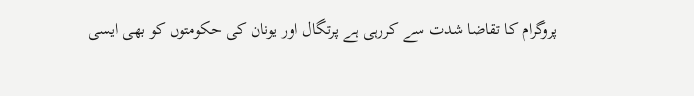پروگرام کا تقاضا شدت سے کررہی ہے پرتگال اور یونان کی حکومتوں کو بھی ایسی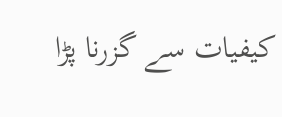کیفیات سے گزرنا پڑا